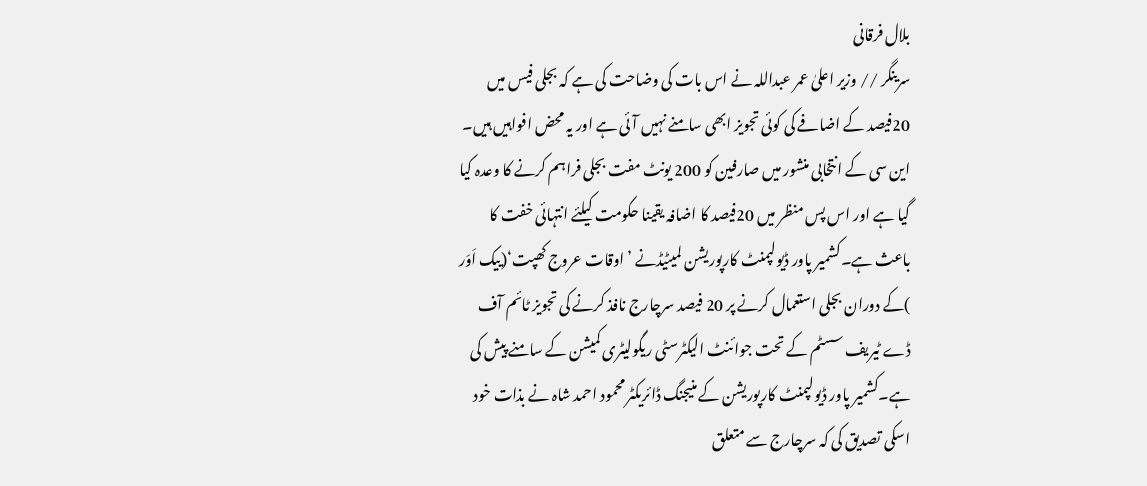بلال فرقانی
سرینگر // وزیر اعلیٰ عمر عبداللہ نے اس بات کی وضاحت کی ہے کہ بجلی فیس میں 20فیصد کے اضافے کی کوئی تجویز ابھی سامنے نہیں آئی ہے اور یہ محض افواہیں ہیں۔ این سی کے انتخابی منشور میں صارفین کو 200 یونٹ مفت بجلی فراہم کرنے کا وعدہ کیا گیا ہے اور اس پس منظر میں 20فیصد کا اضافہ یقینا حکومت کیلئے انتہائی خفت کا باعث ہے۔کشمیر پاور ڈیولپمنٹ کارپوریشن لمیٹیڈنے ’ اوقات عروج کھپت‘(ییک اَوَر )کے دوران بجلی استعمال کرنے پر 20 فیصد سرچارج نافذ کرنے کی تجویز ٹائم آف ڈے ٹیریف سسٹم کے تحت جوائنٹ الیکٹرسٹی ریگولیٹری کمیشن کے سامنے پیش کی ہے۔کشمیر پاور ڈیولپمنٹ کارپوریشن کے منیجنگ ڈائریکٹر محمود احمد شاہ نے بذات خود اسکی تصدیق کی کہ سرچارج سے متعلق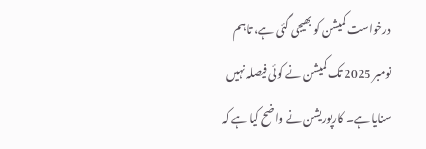درخواست کمیشن کو بھیجی گئی ہے، تاہم نومبر 2025 تک کمیشن نے کوئی فیصلہ نہیں سنایا ہے۔ کارپوریشن نے واضح کیا ہے کہ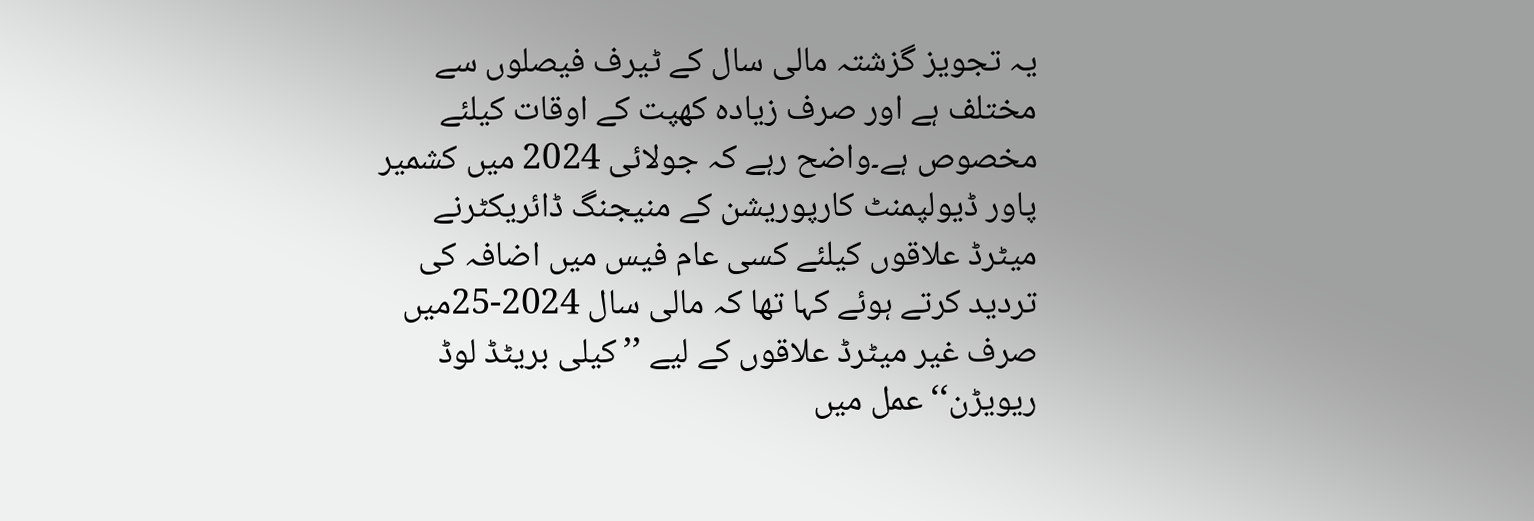یہ تجویز گزشتہ مالی سال کے ٹیرف فیصلوں سے مختلف ہے اور صرف زیادہ کھپت کے اوقات کیلئے مخصوص ہے۔واضح رہے کہ جولائی 2024 میں کشمیر پاور ڈیولپمنٹ کارپوریشن کے منیجنگ ڈائریکٹرنے میٹرڈ علاقوں کیلئے کسی عام فیس میں اضافہ کی تردید کرتے ہوئے کہا تھا کہ مالی سال 2024-25میں صرف غیر میٹرڈ علاقوں کے لیے ’’کیلی بریٹڈ لوڈ ریویڑن‘‘ عمل میں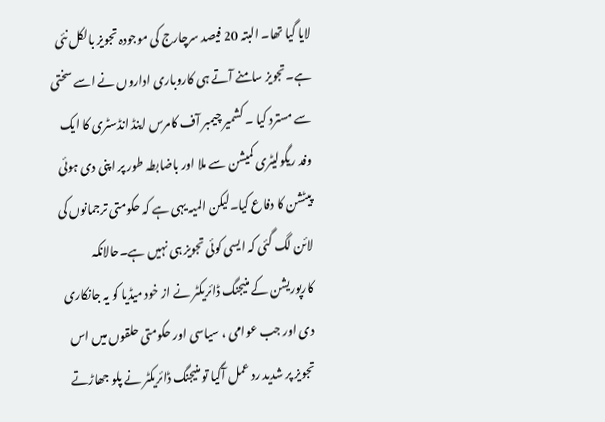لایا گیا تھا۔ البتہ 20 فیصد سرچارج کی موجودہ تجویز بالکل نئی ہے۔تجویز سامنے آتے ہی کاروباری اداروں نے اسے سختی سے مسترد کیا ۔ کشمیر چیمبر آف کامرس اینڈ انڈسٹری کا ایک وفد ریگولیٹری کمیشن سے ملا اور باضابطہ طور پر اپنی دی ہوئی پیٹشن کا دفاع کیا۔لیکن المیہ یہی ہے کہ حکومتی ترجمانوں کی لائن لگ گئی کہ ایسی کوئی تجویز ہی نہیں ہے۔حالانکہ کارپوریشن کے منیجنگ ڈائریکٹر نے از خود میڈیا کو یہ جانکاری دی اور جب عوامی ، سیاسی اور حکومتی حلقوں میں اس تجویز پر شدید رد عمل آگیا تو منیجنگ ڈائریکٹر نے پلو جھاڑتے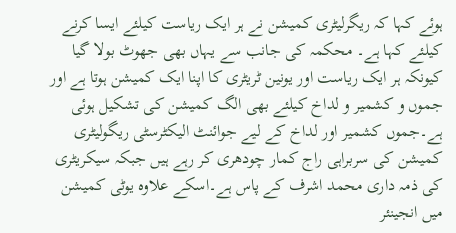ہوئے کہا کہ ریگرلیٹری کمیشن نے ہر ایک ریاست کیلئے ایسا کرنے کیلئے کہا ہے۔ محکمہ کی جانب سے یہاں بھی جھوٹ بولا گیا کیونکہ ہر ایک ریاست اور یونین ٹریٹری کا اپنا ایک کمیشن ہوتا ہے اور جموں و کشمیر و لداخ کیلئے بھی الگ کمیشن کی تشکیل ہوئی ہے۔جموں کشمیر اور لداخ کے لیے جوائنٹ الیکٹرسٹی ریگولیٹری کمیشن کی سربراہی راج کمار چودھری کر رہے ہیں جبکہ سیکریٹری کی ذمہ داری محمد اشرف کے پاس ہے۔اسکے علاوہ یوٹی کمیشن میں انجینئر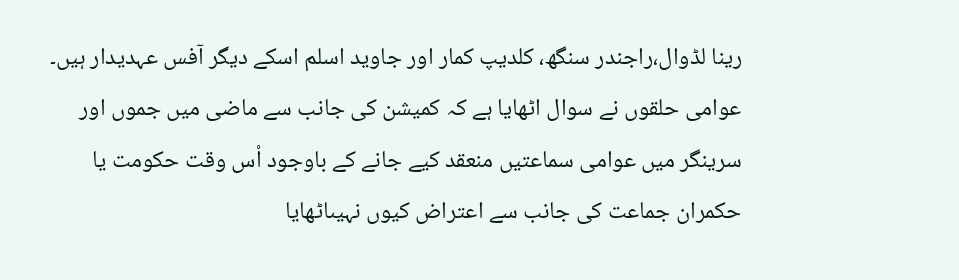رینا لڈوال،راجندر سنگھ، کلدیپ کمار اور جاوید اسلم اسکے دیگر آفس عہدیدار ہیں۔ عوامی حلقوں نے سوال اٹھایا ہے کہ کمیشن کی جانب سے ماضی میں جموں اور سرینگر میں عوامی سماعتیں منعقد کیے جانے کے باوجود اْس وقت حکومت یا حکمران جماعت کی جانب سے اعتراض کیوں نہیںاٹھایا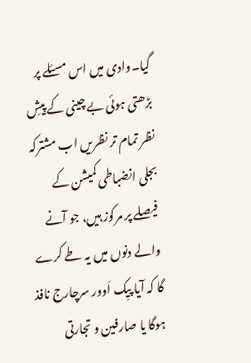گیا۔وادی میں اس مسئلے پر بڑھتی ہوئی بے چینی کے پیشِ نظر تمام تر نظریں اب مشترکہ بجلی انضباطی کمیشن کے فیصلے پر مرکوز ہیں، جو آنے والے دنوں میں یہ طے کرے گا کہ آیا پیِک اَوور سرچارج نافذ ہوگا یا صارفین و تجارتی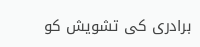برادری کی تشویش کو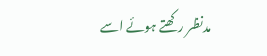مدنظر رکھتے ہوئے اسے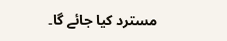مسترد کیا جائے گا۔